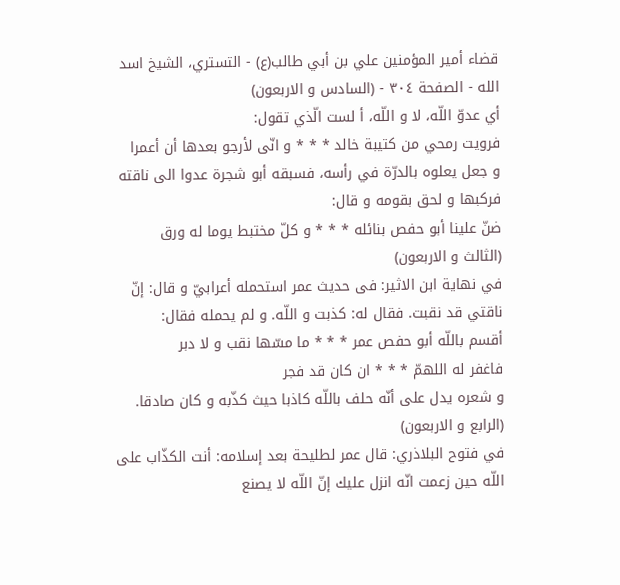قضاء أمير المؤمنين علي بن أبي طالب(ع) - التستري، الشيخ اسد الله - الصفحة ٣٠٤ - (السادس و الاربعون)
أي عدوّ اللّه، لا و اللّه، أ لست الّذي تقول:
فرويت رمحي من كتيبة خالد * * * و انّى لأرجو بعدها أن أعمرا
و جعل يعلوه بالدرّة في رأسه، فسبقه أبو شجرة عدوا الى ناقته فركبها و لحق بقومه و قال:
ضنّ علينا أبو حفص بنائله * * * و كلّ مختبط يوما له ورق
(الثالث و الاربعون)
في نهاية ابن الاثير: فى حديث عمر استحمله أعرابيّ و قال: إنّ ناقتي قد نقبت. فقال له: كذبت و اللّه. و لم يحمله فقال:
أقسم باللّه أبو حفص عمر * * * ما مسّها نقب و لا دبر
فاغفر له اللهمّ * * * ان كان قد فجر
و شعره يدل على أنّه حلف باللّه كاذبا حيث كذّبه و كان صادقا.
(الرابع و الاربعون)
في فتوح البلاذري: قال عمر لطليحة بعد إسلامه: أنت الكذّاب على اللّه حين زعمت انّه انزل عليك إنّ اللّه لا يصنع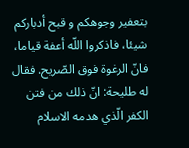بتعفير وجوهكم و قبح أدباركم شيئا، فاذكروا اللّه أعفة قياما، فانّ الرغوة فوق الصّريح. فقال له طليحة: انّ ذلك من فتن الكفر الّذي هدمه الاسلام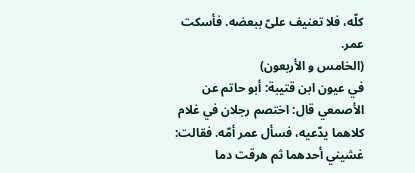كلّه، فلا تعنيف علىّ ببعضه. فأسكت عمر.
(الخامس و الأربعون)
في عيون ابن قتيبة: أبو حاتم عن الأصمعي قال: اختصم رجلان في غلام كلاهما يدّعيه، فسأل عمر أمّه. فقالت: غشيني أحدهما ثم هرقت دما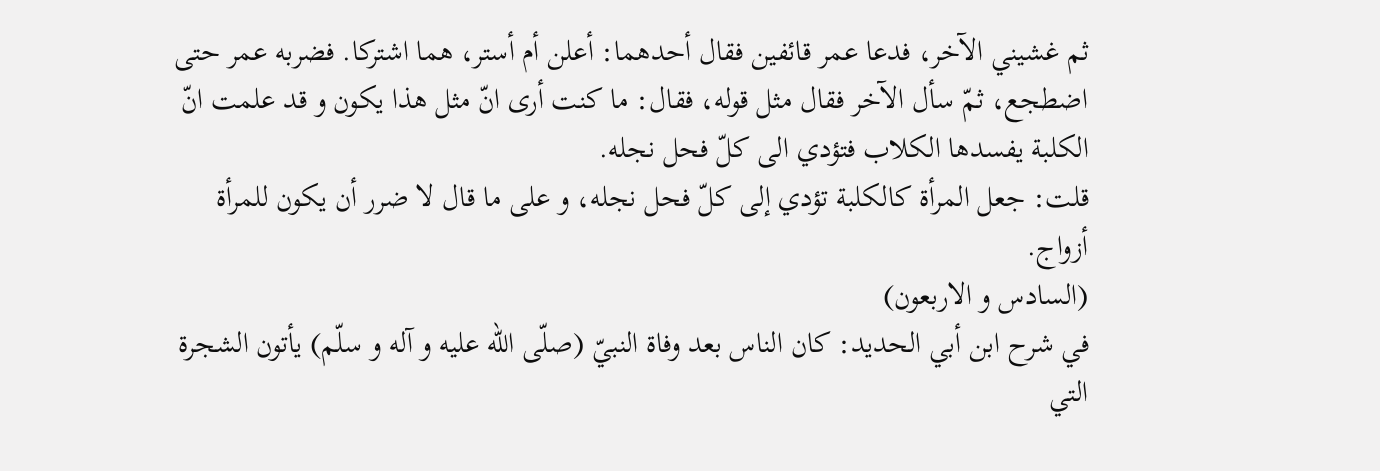ثم غشيني الآخر، فدعا عمر قائفين فقال أحدهما: أعلن أم أستر، هما اشتركا. فضربه عمر حتى اضطجع، ثمّ سأل الآخر فقال مثل قوله، فقال: ما كنت أرى انّ مثل هذا يكون و قد علمت انّ الكلبة يفسدها الكلاب فتؤدي الى كلّ فحل نجله.
قلت: جعل المرأة كالكلبة تؤدي إلى كلّ فحل نجله، و على ما قال لا ضرر أن يكون للمرأة أزواج.
(السادس و الاربعون)
في شرح ابن أبي الحديد: كان الناس بعد وفاة النبيّ (صلّى اللّه عليه و آله و سلّم) يأتون الشجرة التي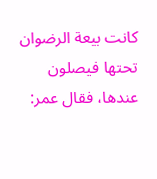كانت بيعة الرضوان تحتها فيصلون عندها، فقال عمر: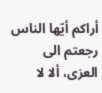أراكم أيّها الناس رجعتم الى العزى، ألا لا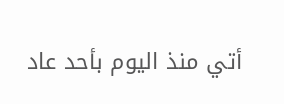أتي منذ اليوم بأحد عاد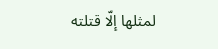لمثلها إلّا قتلته